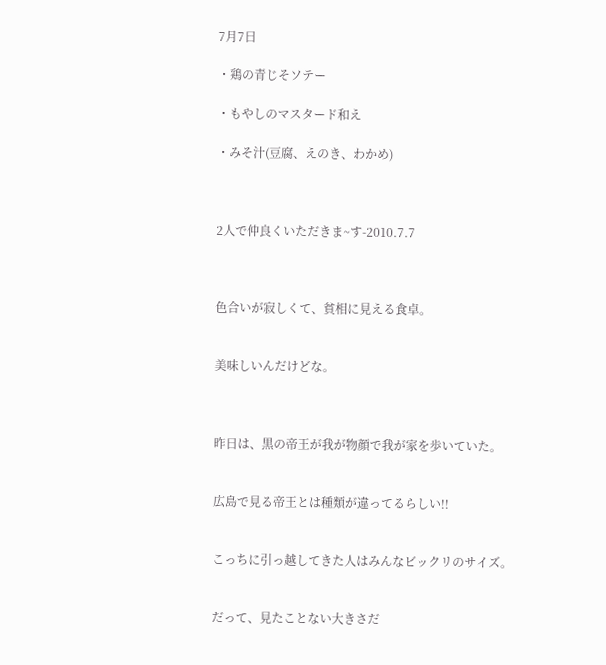7月7日

・鶏の青じそソテー

・もやしのマスタード和え

・みそ汁(豆腐、えのき、わかめ)



2人で仲良くいただきま~す-2010.7.7



色合いが寂しくて、貧相に見える食卓。


美味しいんだけどな。



昨日は、黒の帝王が我が物顔で我が家を歩いていた。


広島で見る帝王とは種類が違ってるらしい!!


こっちに引っ越してきた人はみんなビックリのサイズ。


だって、見たことない大きさだ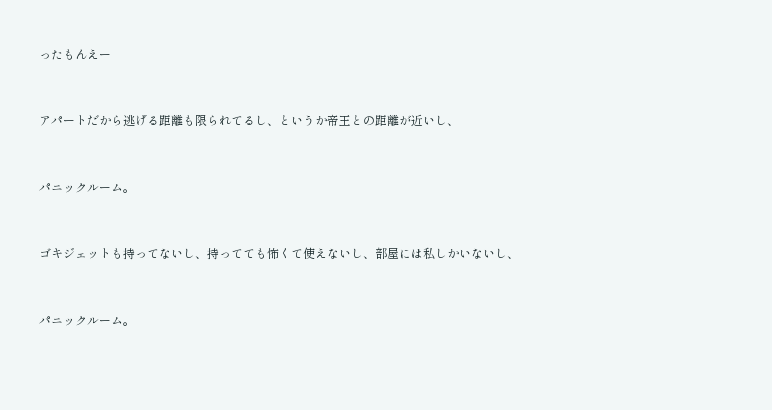ったもんえー


アパートだから逃げる距離も限られてるし、というか帝王との距離が近いし、


パニックルーム。


ゴキジェットも持ってないし、持ってても怖くて使えないし、部屋には私しかいないし、


パニックルーム。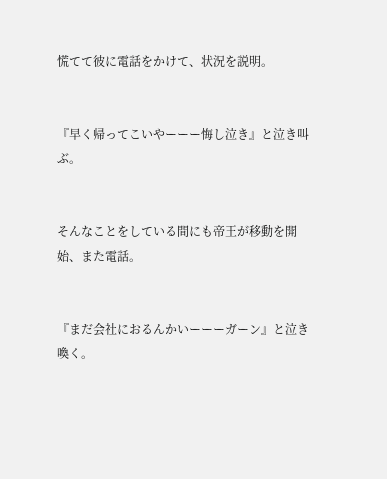慌てて彼に電話をかけて、状況を説明。


『早く帰ってこいやーーー悔し泣き』と泣き叫ぶ。


そんなことをしている間にも帝王が移動を開始、また電話。


『まだ会社におるんかいーーーガーン』と泣き喚く。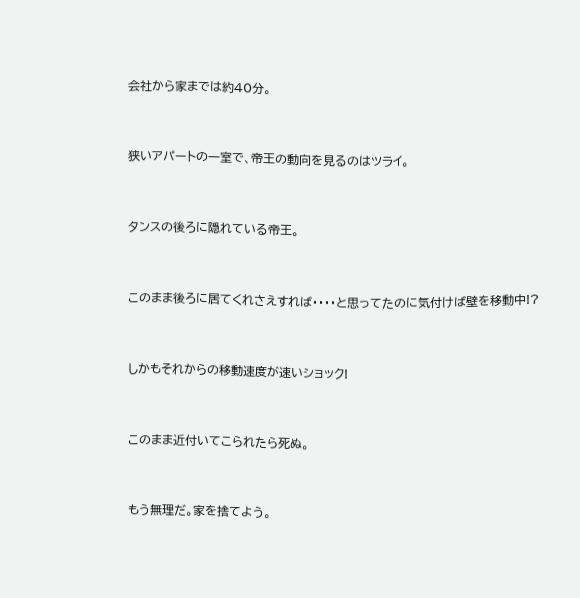会社から家までは約40分。


狭いアパートの一室で、帝王の動向を見るのはツライ。


タンスの後ろに隠れている帝王。


このまま後ろに居てくれさえすれば・・・・と思ってたのに気付けば壁を移動中!?


しかもそれからの移動速度が速いショック!


このまま近付いてこられたら死ぬ。


もう無理だ。家を捨てよう。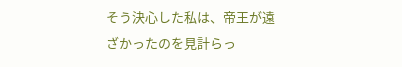そう決心した私は、帝王が遠ざかったのを見計らっ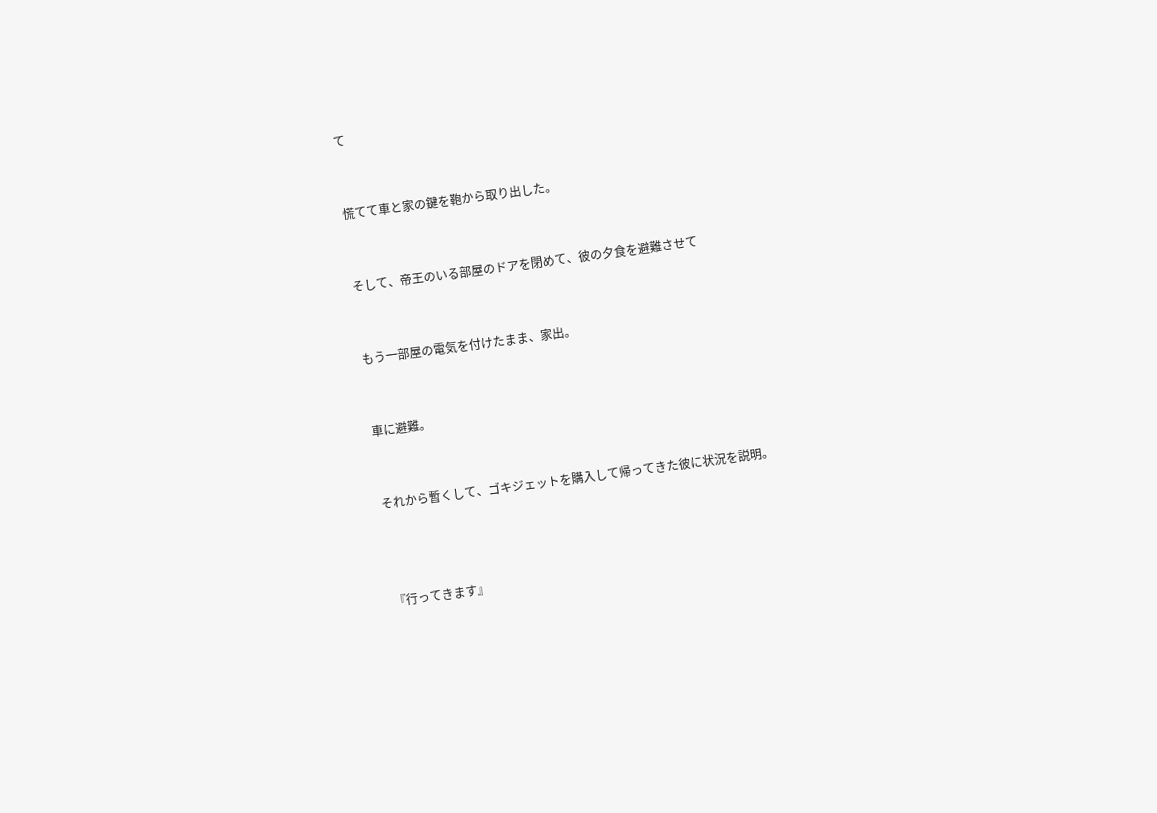て


慌てて車と家の鍵を鞄から取り出した。


そして、帝王のいる部屋のドアを閉めて、彼の夕食を避難させて


もう一部屋の電気を付けたまま、家出。


車に避難。


それから暫くして、ゴキジェットを購入して帰ってきた彼に状況を説明。



『行ってきます』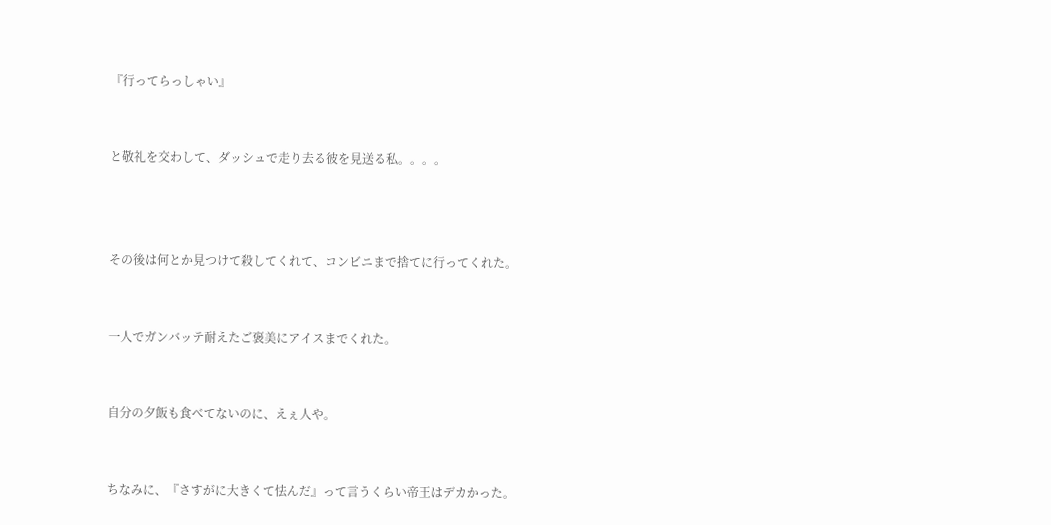『行ってらっしゃい』


と敬礼を交わして、ダッシュで走り去る彼を見送る私。。。。



その後は何とか見つけて殺してくれて、コンビニまで捨てに行ってくれた。


一人でガンバッテ耐えたご褒美にアイスまでくれた。


自分の夕飯も食べてないのに、えぇ人や。


ちなみに、『さすがに大きくて怯んだ』って言うくらい帝王はデカかった。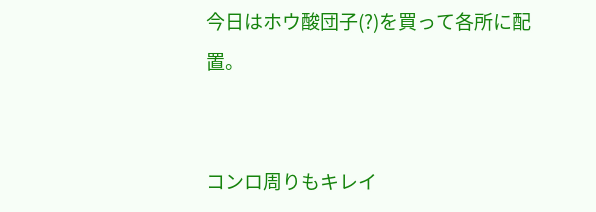今日はホウ酸団子(?)を買って各所に配置。


コンロ周りもキレイ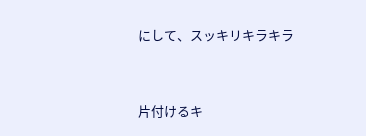にして、スッキリキラキラ


片付けるキ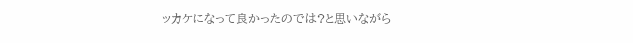ッカケになって良かったのでは?と思いながら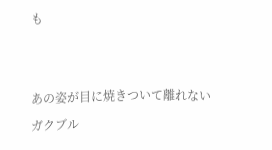も


あの姿が目に焼きついて離れないガクブル